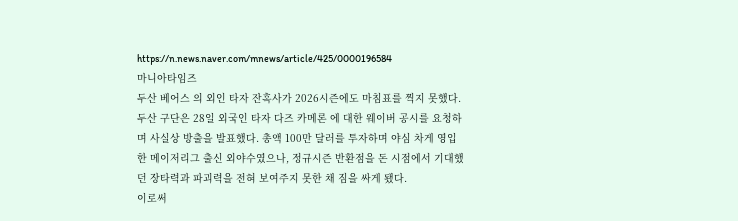https://n.news.naver.com/mnews/article/425/0000196584
마니아타임즈
두산 베어스 의 외인 타자 잔혹사가 2026시즌에도 마침표를 찍지 못했다. 두산 구단은 28일 외국인 타자 다즈 카메론 에 대한 웨이버 공시를 요청하며 사실상 방출을 발표했다. 총액 100만 달러를 투자하며 야심 차게 영입한 메이저리그 출신 외야수였으나, 정규시즌 반환점을 돈 시점에서 기대했던 장타력과 파괴력을 전혀 보여주지 못한 채 짐을 싸게 됐다.
이로써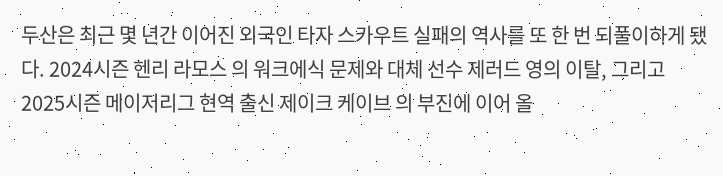두산은 최근 몇 년간 이어진 외국인 타자 스카우트 실패의 역사를 또 한 번 되풀이하게 됐다. 2024시즌 헨리 라모스 의 워크에식 문제와 대체 선수 제러드 영의 이탈, 그리고 2025시즌 메이저리그 현역 출신 제이크 케이브 의 부진에 이어 올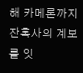해 카메론까지 잔혹사의 계보를 잇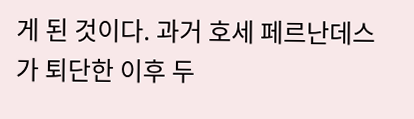게 된 것이다. 과거 호세 페르난데스가 퇴단한 이후 두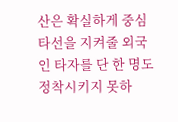산은 확실하게 중심 타선을 지켜줄 외국인 타자를 단 한 명도 정착시키지 못하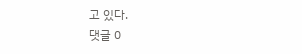고 있다.
댓글 0